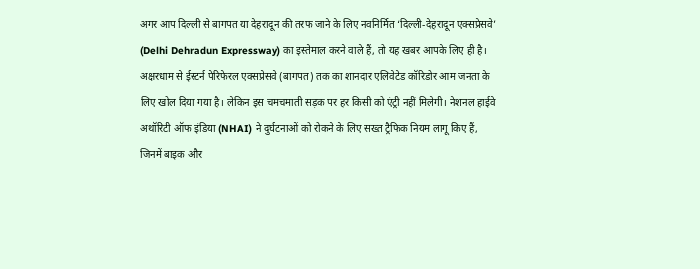अगर आप दिल्ली से बागपत या देहरादून की तरफ जाने के लिए नवनिर्मित ‘दिल्ली-देहरादून एक्सप्रेसवे’ (Delhi Dehradun Expressway) का इस्तेमाल करने वाले हैं, तो यह खबर आपके लिए ही है। अक्षरधाम से ईस्टर्न पेरिफेरल एक्सप्रेसवे (बागपत) तक का शानदार एलिवेटेड कॉरिडोर आम जनता के लिए खोल दिया गया है। लेकिन इस चमचमाती सड़क पर हर किसी को एंट्री नहीं मिलेगी। नेशनल हाईवे अथॉरिटी ऑफ इंडिया (NHAI) ने दुर्घटनाओं को रोकने के लिए सख्त ट्रैफिक नियम लागू किए हैं, जिनमें बाइक और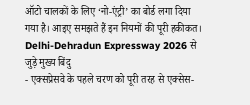ऑटो चालकों के लिए ‘नो-एंट्री’ का बोर्ड लगा दिया गया है। आइए समझते हैं इन नियमों की पूरी हकीकत।
Delhi-Dehradun Expressway 2026 से जुड़े मुख्य बिंदु
- एक्सप्रेसवे के पहले चरण को पूरी तरह से एक्सेस-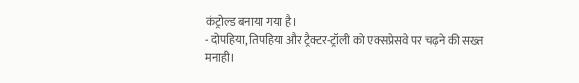कंट्रोल्ड बनाया गया है।
- दोपहिया, तिपहिया और ट्रैक्टर-ट्रॉली को एक्सप्रेसवे पर चढ़ने की सख्त मनाही।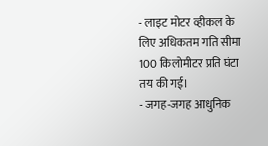- लाइट मोटर व्हीकल के लिए अधिकतम गति सीमा 100 किलोमीटर प्रति घंटा तय की गई।
- जगह-जगह आधुनिक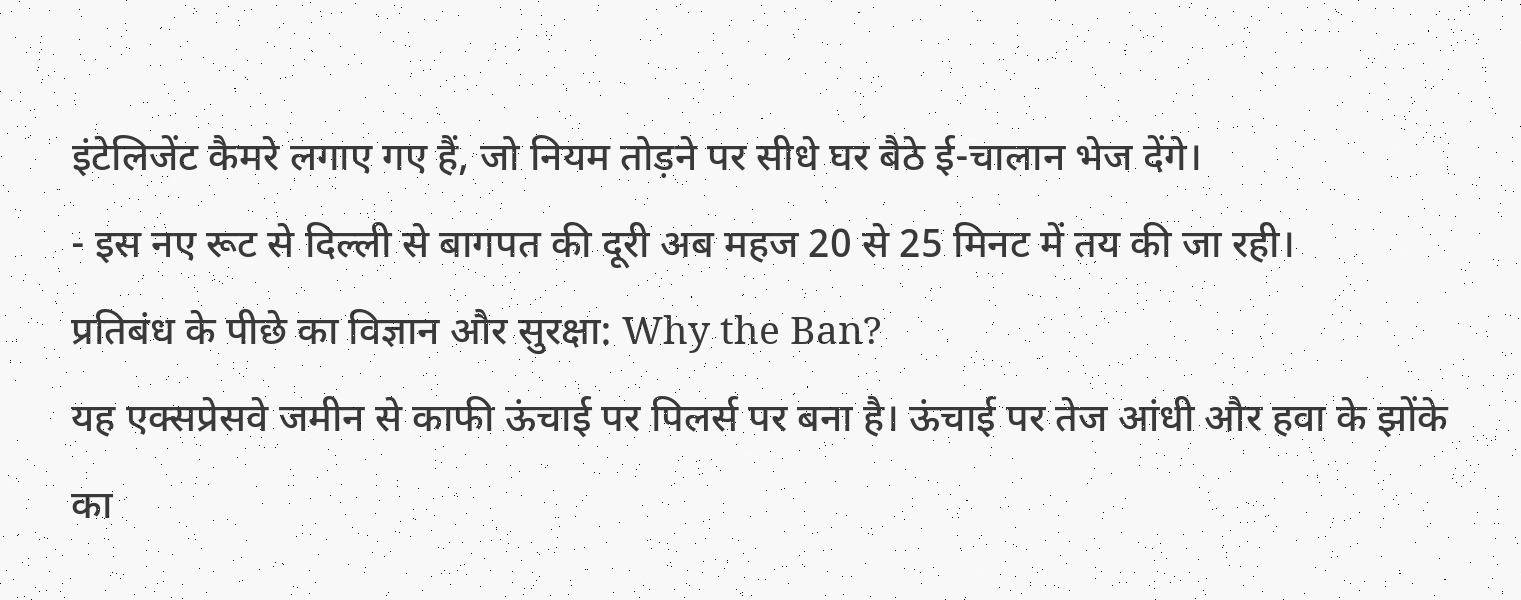इंटेलिजेंट कैमरे लगाए गए हैं, जो नियम तोड़ने पर सीधे घर बैठे ई-चालान भेज देंगे।
- इस नए रूट से दिल्ली से बागपत की दूरी अब महज 20 से 25 मिनट में तय की जा रही।
प्रतिबंध के पीछे का विज्ञान और सुरक्षा: Why the Ban?
यह एक्सप्रेसवे जमीन से काफी ऊंचाई पर पिलर्स पर बना है। ऊंचाई पर तेज आंधी और हवा के झोंके का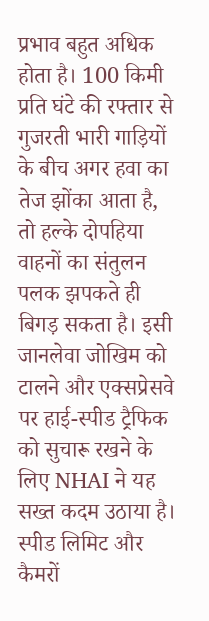प्रभाव बहुत अधिक होता है। 100 किमी प्रति घंटे की रफ्तार से गुजरती भारी गाड़ियों के बीच अगर हवा का तेज झोंका आता है, तो हल्के दोपहिया वाहनों का संतुलन पलक झपकते ही बिगड़ सकता है। इसी जानलेवा जोखिम को टालने और एक्सप्रेसवे पर हाई-स्पीड ट्रैफिक को सुचारू रखने के लिए NHAI ने यह सख्त कदम उठाया है।
स्पीड लिमिट और कैमरों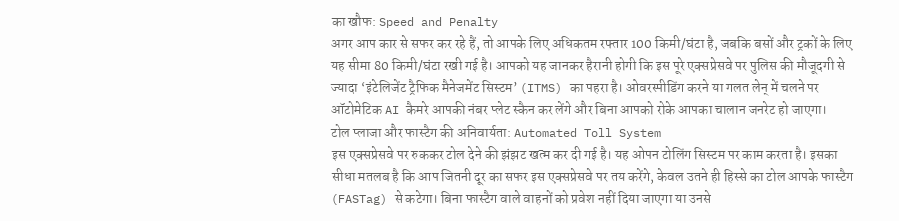का खौफ: Speed and Penalty
अगर आप कार से सफर कर रहे हैं, तो आपके लिए अधिकतम रफ्तार 100 किमी/घंटा है, जबकि बसों और ट्रकों के लिए यह सीमा 80 किमी/घंटा रखी गई है। आपको यह जानकर हैरानी होगी कि इस पूरे एक्सप्रेसवे पर पुलिस की मौजूदगी से ज्यादा ‘इंटेलिजेंट ट्रैफिक मैनेजमेंट सिस्टम’ (ITMS) का पहरा है। ओवरस्पीडिंग करने या गलत लेन् में चलने पर ऑटोमेटिक AI कैमरे आपकी नंबर प्लेट स्कैन कर लेंगे और बिना आपको रोके आपका चालान जनरेट हो जाएगा।
टोल प्लाजा और फास्टैग की अनिवार्यता: Automated Toll System
इस एक्सप्रेसवे पर रुककर टोल देने की झंझट खत्म कर दी गई है। यह ओपन टोलिंग सिस्टम पर काम करता है। इसका सीधा मतलब है कि आप जितनी दूर का सफर इस एक्सप्रेसवे पर तय करेंगे, केवल उतने ही हिस्से का टोल आपके फास्टैग (FASTag) से कटेगा। बिना फास्टैग वाले वाहनों को प्रवेश नहीं दिया जाएगा या उनसे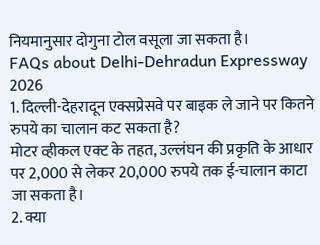नियमानुसार दोगुना टोल वसूला जा सकता है।
FAQs about Delhi-Dehradun Expressway 2026
1. दिल्ली-देहरादून एक्सप्रेसवे पर बाइक ले जाने पर कितने रुपये का चालान कट सकता है?
मोटर व्हीकल एक्ट के तहत, उल्लंघन की प्रकृति के आधार पर 2,000 से लेकर 20,000 रुपये तक ई-चालान काटा जा सकता है।
2. क्या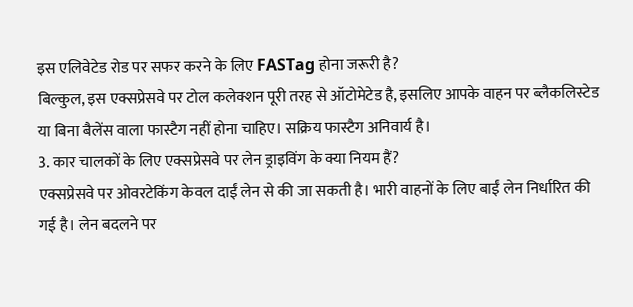इस एलिवेटेड रोड पर सफर करने के लिए FASTag होना जरूरी है?
बिल्कुल, इस एक्सप्रेसवे पर टोल कलेक्शन पूरी तरह से ऑटोमेटेड है, इसलिए आपके वाहन पर ब्लैकलिस्टेड या बिना बैलेंस वाला फास्टैग नहीं होना चाहिए। सक्रिय फास्टैग अनिवार्य है।
3. कार चालकों के लिए एक्सप्रेसवे पर लेन ड्राइविंग के क्या नियम हैं?
एक्सप्रेसवे पर ओवरटेकिंग केवल दाईं लेन से की जा सकती है। भारी वाहनों के लिए बाईं लेन निर्धारित की गई है। लेन बदलने पर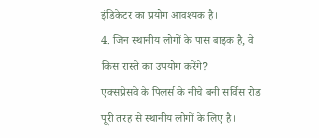इंडिकेटर का प्रयोग आवश्यक है।
4. जिन स्थानीय लोगों के पास बाइक है, वे किस रास्ते का उपयोग करेंगे?
एक्सप्रेसवे के पिलर्स के नीचे बनी सर्विस रोड पूरी तरह से स्थानीय लोगों के लिए है।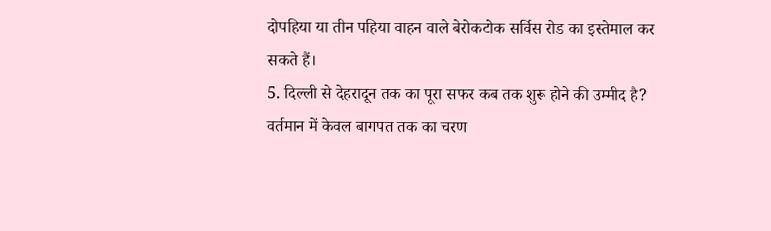दोपहिया या तीन पहिया वाहन वाले बेरोकटोक सर्विस रोड का इस्तेमाल कर सकते हैं।
5. दिल्ली से देहरादून तक का पूरा सफर कब तक शुरू होने की उम्मीद है?
वर्तमान में केवल बागपत तक का चरण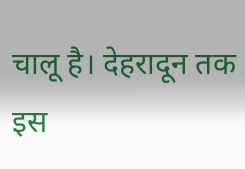चालू है। देहरादून तक इस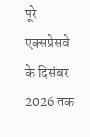पूरे एक्सप्रेसवे के दिसंबर 2026 तक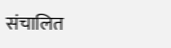संचालित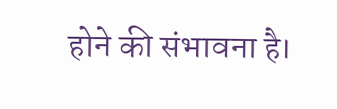होने की संभावना है।